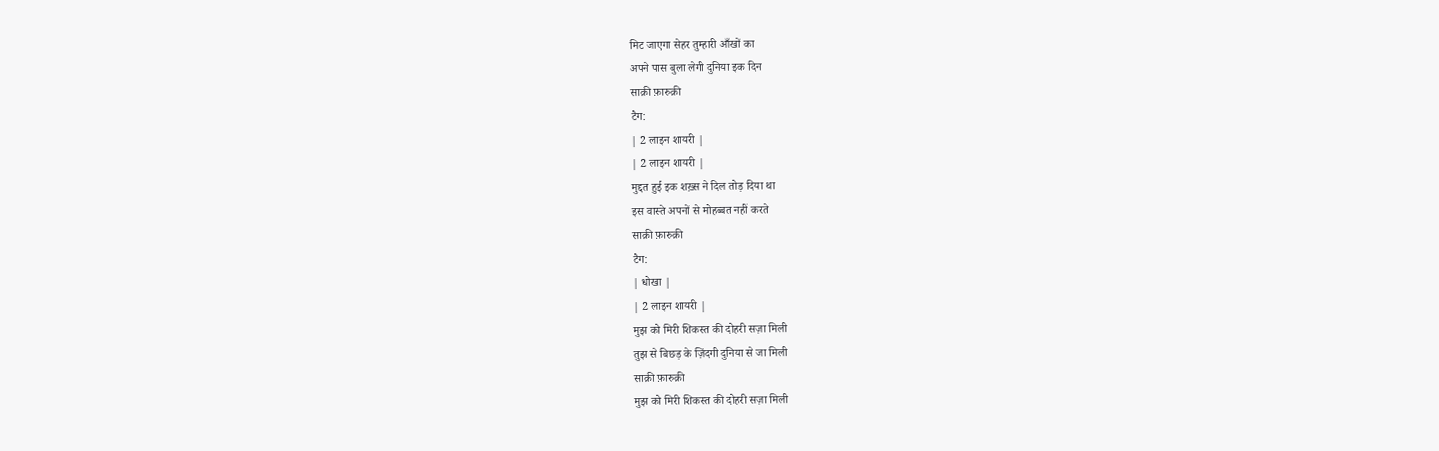मिट जाएगा सेहर तुम्हारी आँखों का
अपने पास बुला लेगी दुनिया इक दिन
साक़ी फ़ारुक़ी
टैग:
| 2 लाइन शायरी |
| 2 लाइन शायरी |
मुद्दत हुई इक शख़्स ने दिल तोड़ दिया था
इस वास्ते अपनों से मोहब्बत नहीं करते
साक़ी फ़ारुक़ी
टैग:
| धोखा |
| 2 लाइन शायरी |
मुझ को मिरी शिकस्त की दोहरी सज़ा मिली
तुझ से बिछड़ के ज़िंदगी दुनिया से जा मिली
साक़ी फ़ारुक़ी
मुझ को मिरी शिकस्त की दोहरी सज़ा मिली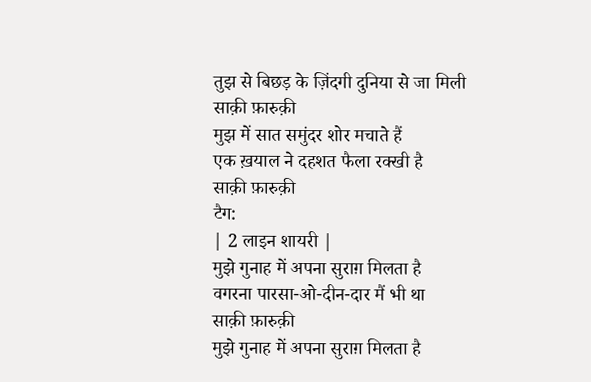तुझ से बिछड़ के ज़िंदगी दुनिया से जा मिली
साक़ी फ़ारुक़ी
मुझ में सात समुंदर शोर मचाते हैं
एक ख़याल ने दहशत फैला रक्खी है
साक़ी फ़ारुक़ी
टैग:
| 2 लाइन शायरी |
मुझे गुनाह में अपना सुराग़ मिलता है
वगरना पारसा-ओ-दीन-दार मैं भी था
साक़ी फ़ारुक़ी
मुझे गुनाह में अपना सुराग़ मिलता है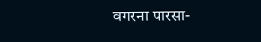वगरना पारसा-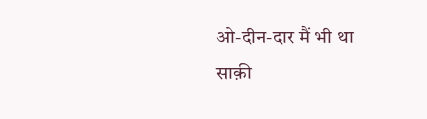ओ-दीन-दार मैं भी था
साक़ी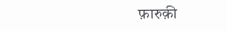फ़ारुक़ी